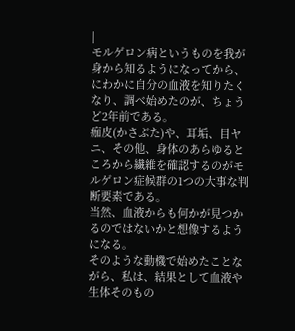|
モルゲロン病というものを我が身から知るようになってから、にわかに自分の血液を知りたくなり、調べ始めたのが、ちょうど2年前である。
痂皮(かさぶた)や、耳垢、目ヤニ、その他、身体のあらゆるところから繊維を確認するのがモルゲロン症候群の1つの大事な判断要素である。
当然、血液からも何かが見つかるのではないかと想像するようになる。
そのような動機で始めたことながら、私は、結果として血液や生体そのもの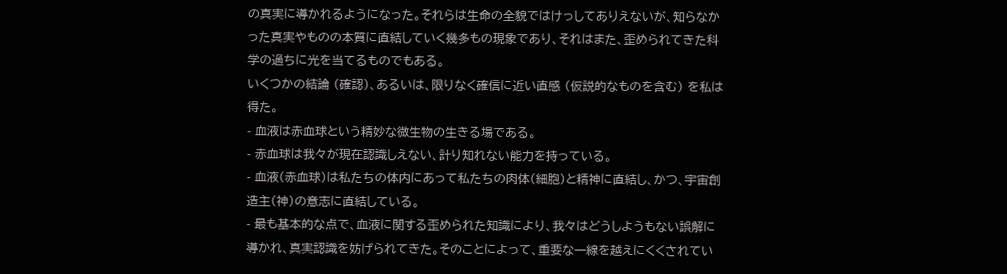の真実に導かれるようになった。それらは生命の全貌ではけっしてありえないが、知らなかった真実やものの本質に直結していく幾多もの現象であり、それはまた、歪められてきた科学の過ちに光を当てるものでもある。
いくつかの結論 (確認)、あるいは、限りなく確信に近い直感 (仮説的なものを含む) を私は得た。
- 血液は赤血球という精妙な微生物の生きる場である。
- 赤血球は我々が現在認識しえない、計り知れない能力を持っている。
- 血液(赤血球)は私たちの体内にあって私たちの肉体(細胞)と精神に直結し、かつ、宇宙創造主(神)の意志に直結している。
- 最も基本的な点で、血液に関する歪められた知識により、我々はどうしようもない誤解に導かれ、真実認識を妨げられてきた。そのことによって、重要な一線を越えにくくされてい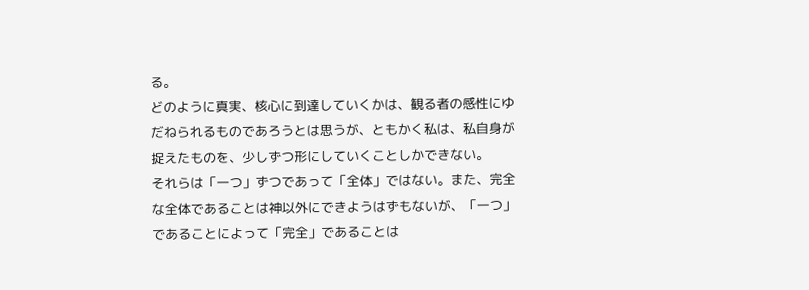る。
どのように真実、核心に到達していくかは、観る者の感性にゆだねられるものであろうとは思うが、ともかく私は、私自身が捉えたものを、少しずつ形にしていくことしかできない。
それらは「一つ」ずつであって「全体」ではない。また、完全な全体であることは神以外にできようはずもないが、「一つ」であることによって「完全」であることは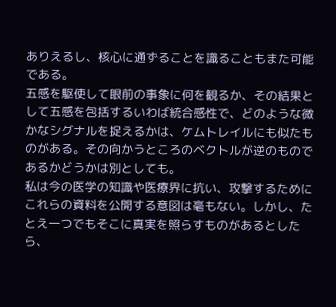ありえるし、核心に通ずることを識ることもまた可能である。
五感を駆使して眼前の事象に何を観るか、その結果として五感を包括するいわば統合感性で、どのような微かなシグナルを捉えるかは、ケムトレイルにも似たものがある。その向かうところのベクトルが逆のものであるかどうかは別としても。
私は今の医学の知識や医療界に抗い、攻撃するためにこれらの資料を公開する意図は毫もない。しかし、たとえ一つでもそこに真実を照らすものがあるとしたら、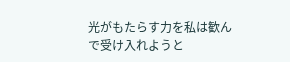光がもたらす力を私は歓んで受け入れようと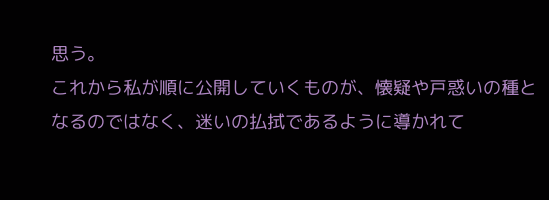思う。
これから私が順に公開していくものが、懐疑や戸惑いの種となるのではなく、迷いの払拭であるように導かれて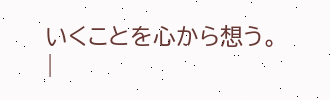いくことを心から想う。
|